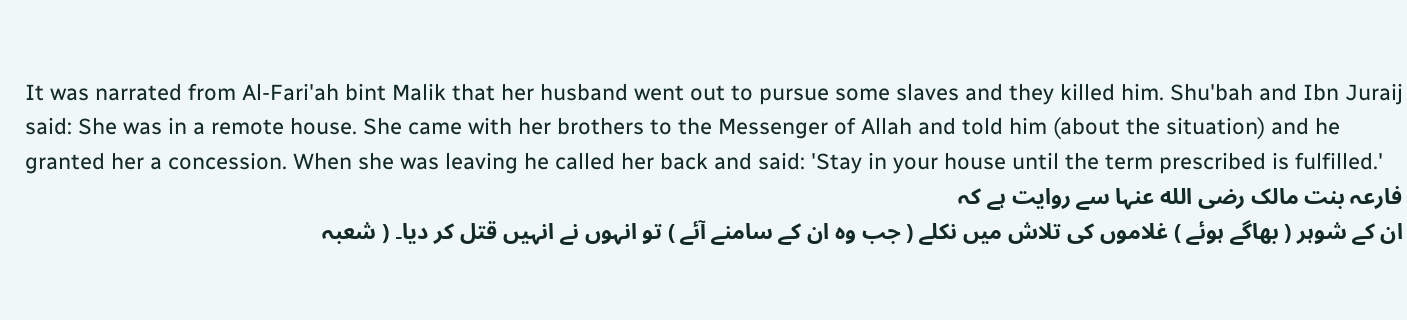It was narrated from Al-Fari'ah bint Malik that her husband went out to pursue some slaves and they killed him. Shu'bah and Ibn Juraij said: She was in a remote house. She came with her brothers to the Messenger of Allah and told him (about the situation) and he granted her a concession. When she was leaving he called her back and said: 'Stay in your house until the term prescribed is fulfilled.'
فارعہ بنت مالک رضی الله عنہا سے روایت ہے کہ
ان کے شوہر ( بھاگے ہوئے ) غلاموں کی تلاش میں نکلے ( جب وہ ان کے سامنے آئے ) تو انہوں نے انہیں قتل کر دیا۔ ( شعبہ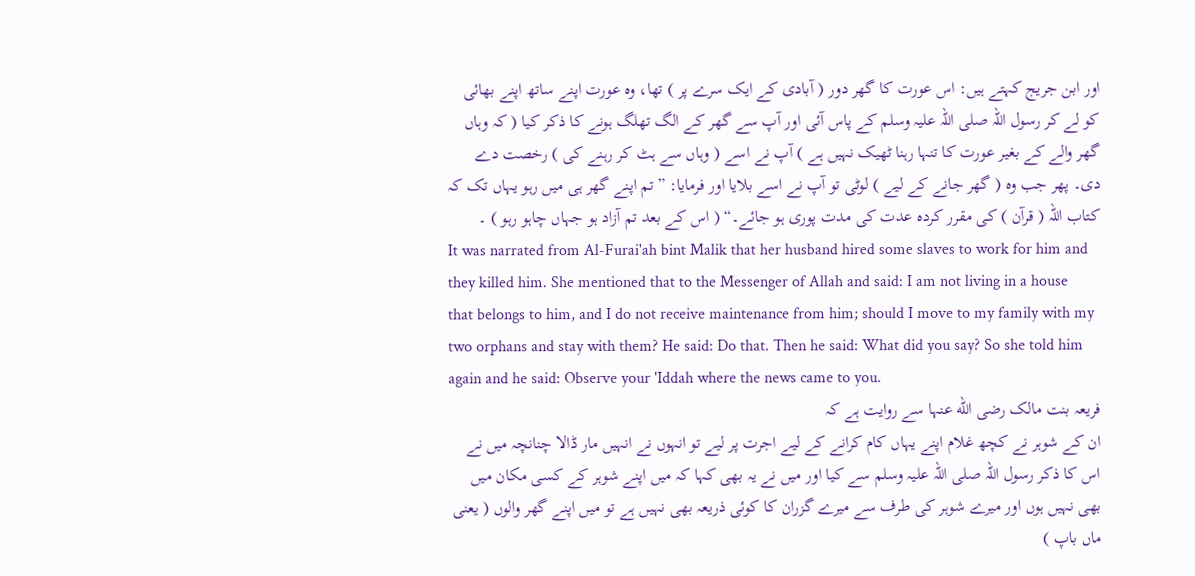اور ابن جریج کہتے ہیں: اس عورت کا گھر دور ( آبادی کے ایک سرے پر ) تھا، وہ عورت اپنے ساتھ اپنے بھائی کو لے کر رسول اللہ صلی اللہ علیہ وسلم کے پاس آئی اور آپ سے گھر کے الگ تھلگ ہونے کا ذکر کیا ( کہ وہاں گھر والے کے بغیر عورت کا تنہا رہنا ٹھیک نہیں ہے ) آپ نے اسے ( وہاں سے ہٹ کر رہنے کی ) رخصت دے دی۔ پھر جب وہ ( گھر جانے کے لیے ) لوٹی تو آپ نے اسے بلایا اور فرمایا: ”تم اپنے گھر ہی میں رہو یہاں تک کہ کتاب اللہ ( قرآن ) کی مقرر کردہ عدت کی مدت پوری ہو جائے۔“ ( اس کے بعد تم آزاد ہو جہاں چاہو رہو ) ۔
It was narrated from Al-Furai'ah bint Malik that her husband hired some slaves to work for him and they killed him. She mentioned that to the Messenger of Allah and said: I am not living in a house that belongs to him, and I do not receive maintenance from him; should I move to my family with my two orphans and stay with them? He said: Do that. Then he said: What did you say? So she told him again and he said: Observe your 'Iddah where the news came to you.
فریعہ بنت مالک رضی الله عنہا سے روایت ہے کہ
ان کے شوہر نے کچھ غلام اپنے یہاں کام کرانے کے لیے اجرت پر لیے تو انہوں نے انہیں مار ڈالا چنانچہ میں نے اس کا ذکر رسول اللہ صلی اللہ علیہ وسلم سے کیا اور میں نے یہ بھی کہا کہ میں اپنے شوہر کے کسی مکان میں بھی نہیں ہوں اور میرے شوہر کی طرف سے میرے گزران کا کوئی ذریعہ بھی نہیں ہے تو میں اپنے گھر والوں ( یعنی ماں باپ )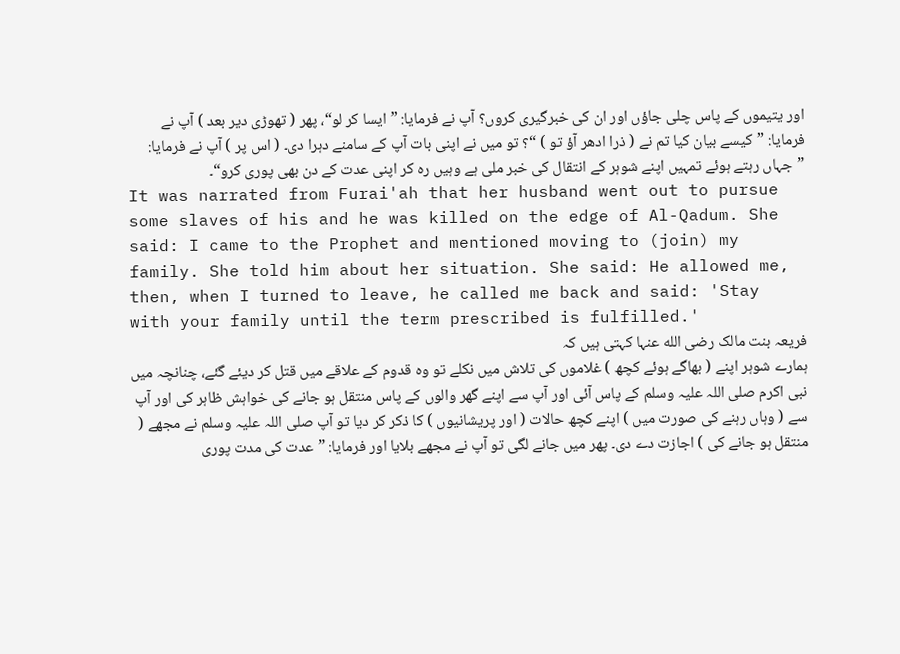اور یتیموں کے پاس چلی جاؤں اور ان کی خبرگیری کروں؟ آپ نے فرمایا: ”ایسا کر لو“، پھر ( تھوڑی دیر بعد ) آپ نے فرمایا: ”کیسے بیان کیا تم نے ( ذرا ادھر آؤ تو ) “؟ تو میں نے اپنی بات آپ کے سامنے دہرا دی۔ ( اس پر ) آپ نے فرمایا: ”جہاں رہتے ہوئے تمہیں اپنے شوہر کے انتقال کی خبر ملی ہے وہیں رہ کر اپنی عدت کے دن بھی پوری کرو“۔
It was narrated from Furai'ah that her husband went out to pursue some slaves of his and he was killed on the edge of Al-Qadum. She said: I came to the Prophet and mentioned moving to (join) my family. She told him about her situation. She said: He allowed me, then, when I turned to leave, he called me back and said: 'Stay with your family until the term prescribed is fulfilled.'
فریعہ بنت مالک رضی الله عنہا کہتی ہیں کہ
ہمارے شوہر اپنے ( بھاگے ہوئے کچھ ) غلاموں کی تلاش میں نکلے تو وہ قدوم کے علاقے میں قتل کر دیئے گئے، چنانچہ میں نبی اکرم صلی اللہ علیہ وسلم کے پاس آئی اور آپ سے اپنے گھر والوں کے پاس منتقل ہو جانے کی خواہش ظاہر کی اور آپ سے ( وہاں رہنے کی صورت میں ) اپنے کچھ حالات ( اور پریشانیوں ) کا ذکر کر دیا تو آپ صلی اللہ علیہ وسلم نے مجھے ( منتقل ہو جانے کی ) اجازت دے دی۔ پھر میں جانے لگی تو آپ نے مجھے بلایا اور فرمایا: ”عدت کی مدت پوری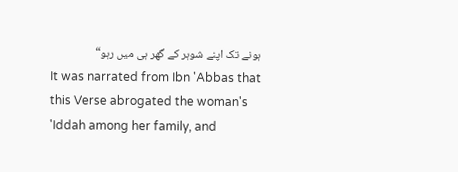ہونے تک اپنے شوہر کے گھر ہی میں رہو“
It was narrated from Ibn 'Abbas that this Verse abrogated the woman's 'Iddah among her family, and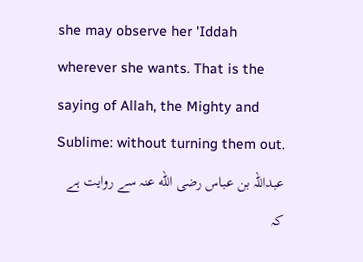she may observe her 'Iddah wherever she wants. That is the saying of Allah, the Mighty and Sublime: without turning them out.
عبداللہ بن عباس رضی الله عنہ سے روایت ہے کہ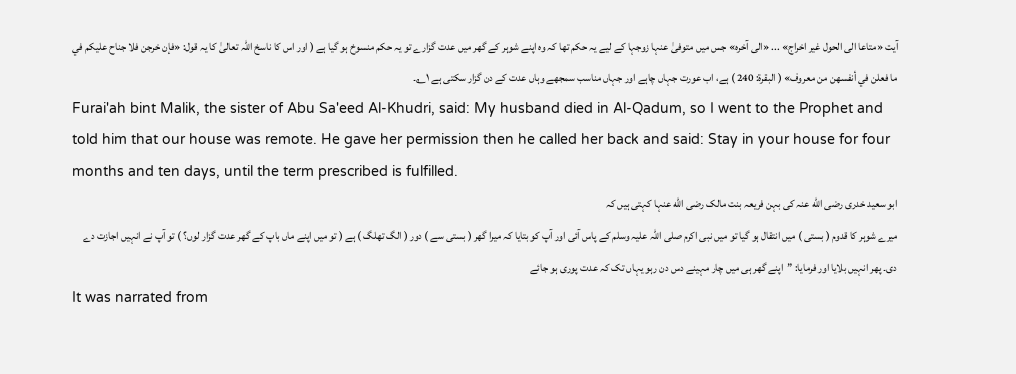آیت «متاعا الی الحول غیر اخراج» ... «الی آخرہ» جس میں متوفیٰ عنہا زوجہا کے لیے یہ حکم تھا کہ وہ اپنے شوہر کے گھر میں عدت گزارے تو یہ حکم منسوخ ہو گیا ہے ( اور اس کا ناسخ اللہ تعالیٰ کا یہ قول: «فإن خرجن فلا جناح عليكم في ما فعلن في أنفسهن من معروف» ( البقرة: 240 ) ہے، اب عورت جہاں چاہے اور جہاں مناسب سمجھے وہاں عدت کے دن گزار سکتی ہے ۱؎۔
Furai'ah bint Malik, the sister of Abu Sa'eed Al-Khudri, said: My husband died in Al-Qadum, so I went to the Prophet and told him that our house was remote. He gave her permission then he called her back and said: Stay in your house for four months and ten days, until the term prescribed is fulfilled.
ابو سعید خدری رضی الله عنہ کی بہن فریعہ بنت مالک رضی الله عنہا کہتی ہیں کہ
میرے شوہر کا قدوم ( بستی ) میں انتقال ہو گیا تو میں نبی اکرم صلی اللہ علیہ وسلم کے پاس آئی اور آپ کو بتایا کہ میرا گھر ( بستی سے ) دور ( الگ تھلگ ) ہے ( تو میں اپنے ماں باپ کے گھر عدت گزار لوں؟ ) تو آپ نے انہیں اجازت دے دی۔ پھر انہیں بلایا اور فرمایا: ”اپنے گھر ہی میں چار مہینے دس دن رہو یہاں تک کہ عدت پوری ہو جائے
It was narrated from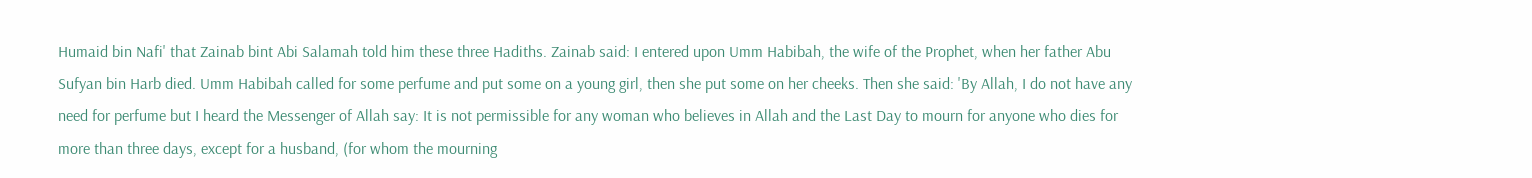Humaid bin Nafi' that Zainab bint Abi Salamah told him these three Hadiths. Zainab said: I entered upon Umm Habibah, the wife of the Prophet, when her father Abu Sufyan bin Harb died. Umm Habibah called for some perfume and put some on a young girl, then she put some on her cheeks. Then she said: 'By Allah, I do not have any need for perfume but I heard the Messenger of Allah say: It is not permissible for any woman who believes in Allah and the Last Day to mourn for anyone who dies for more than three days, except for a husband, (for whom the mourning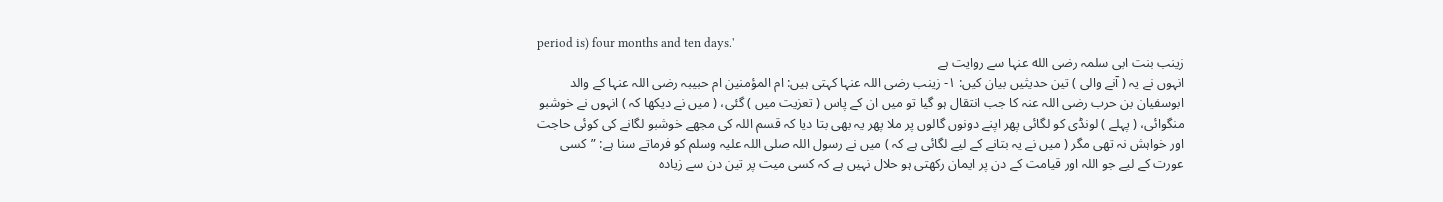period is) four months and ten days.'
زینب بنت ابی سلمہ رضی الله عنہا سے روایت ہے
انہوں نے یہ ( آنے والی ) تین حدیثیں بیان کیں: ۱- زینب رضی اللہ عنہا کہتی ہیں: ام المؤمنین ام حبیبہ رضی اللہ عنہا کے والد ابوسفیان بن حرب رضی اللہ عنہ کا جب انتقال ہو گیا تو میں ان کے پاس ( تعزیت میں ) گئی، ( میں نے دیکھا کہ ) انہوں نے خوشبو منگوائی، ( پہلے ) لونڈی کو لگائی پھر اپنے دونوں گالوں پر ملا پھر یہ بھی بتا دیا کہ قسم اللہ کی مجھے خوشبو لگانے کی کوئی حاجت اور خواہش نہ تھی مگر ( میں نے یہ بتانے کے لیے لگائی ہے کہ ) میں نے رسول اللہ صلی اللہ علیہ وسلم کو فرماتے سنا ہے: ”کسی عورت کے لیے جو اللہ اور قیامت کے دن پر ایمان رکھتی ہو حلال نہیں ہے کہ کسی میت پر تین دن سے زیادہ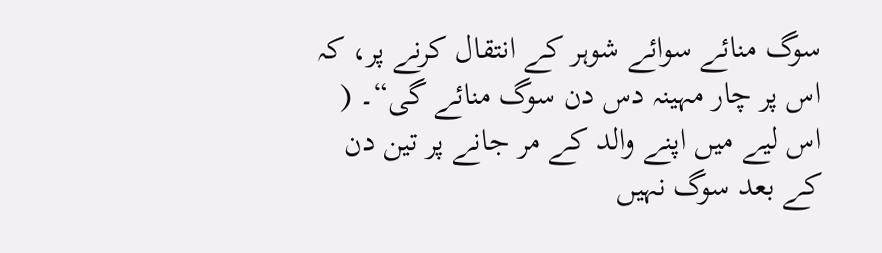سوگ منائے سوائے شوہر کے انتقال کرنے پر، کہ اس پر چار مہینہ دس دن سوگ منائے گی“۔ ( اس لیے میں اپنے والد کے مر جانے پر تین دن کے بعد سوگ نہیں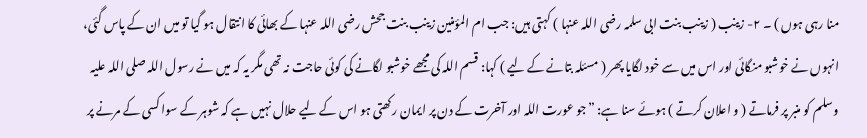منا رہی ہوں ) ۔ ۲- زینب ( زینب بنت ابی سلمہ رضی اللہ عنہا ) کہتی ہیں: جب ام المؤمنین زینب بنت جحش رضی اللہ عنہا کے بھائی کا انتقال ہو گیا تو میں ان کے پاس گئی، انہوں نے خوشبو منگائی اور اس میں سے خود لگایا پھر ( مسئلہ بتانے کے لیے ) کہا: قسم اللہ کی مجھے خوشبو لگانے کی کوئی حاجت نہ تھی مگر یہ کہ میں نے رسول اللہ صلی اللہ علیہ وسلم کو منبر پر فرماتے ( و اعلان کرتے ) ہوئے سنا ہے: ”جو عورت اللہ اور آخرت کے دن پر ایمان رکھتی ہو اس کے لیے حلال نہیں ہے کہ شوہر کے سوا کسی کے مرنے پر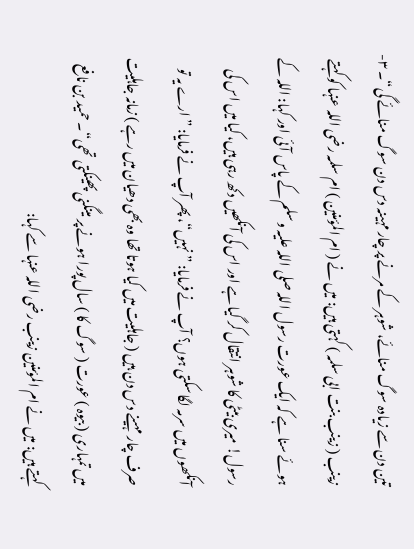تین دن سے زیادہ سوگ منائے، شوہر کے مرنے پر چار مہینہ دس دن سوگ منائے گی“۔ ۳- زینب ( زینب بنت ابی سلمہ ) کہتی ہیں: میں نے ( ام المؤمنین ) ام سلمہ رضی اللہ عنہا کو کہتے ہوئے سنا ہے کہ ایک عورت رسول اللہ صلی اللہ علیہ وسلم کے پاس آئی اور کہا: اللہ کے رسول! میری بیٹی کا شوہر انتقال کر گیا ہے اور اس کی آنکھیں دکھ رہی ہیں، کیا میں اس کی آنکھوں میں سرمہ لگا سکتی ہوں؟ آپ نے فرمایا: ”نہیں“، پھر آپ نے فرمایا: ”ارے یہ تو صرف چار مہینے دس دن ہیں ( جاہلیت میں کیا ہوتا تھا وہ بھی دھیان میں رہے ) زمانہ جاہلیت میں تمہاری ( بیوہ ) عورت ( سوگ کا ) سال پورا ہونے پر مینگنی پھینکتی تھی“۔ حمید بن نافع کہتے ہیں: میں نے ام المؤمنین زینب رضی اللہ عنہا سے کہا: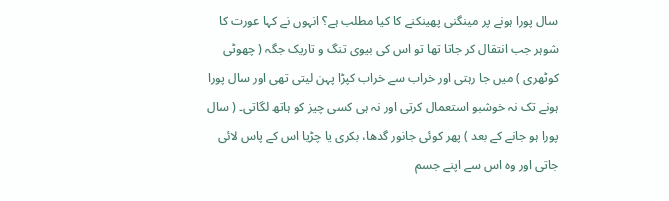سال پورا ہونے پر مینگنی پھینکنے کا کیا مطلب ہے؟ انہوں نے کہا عورت کا شوہر جب انتقال کر جاتا تھا تو اس کی بیوی تنگ و تاریک جگہ ( چھوٹی کوٹھری ) میں جا رہتی اور خراب سے خراب کپڑا پہن لیتی تھی اور سال پورا ہونے تک نہ خوشبو استعمال کرتی اور نہ ہی کسی چیز کو ہاتھ لگاتی۔ ( سال پورا ہو جانے کے بعد ) پھر کوئی جانور گدھا، بکری یا چڑیا اس کے پاس لائی جاتی اور وہ اس سے اپنے جسم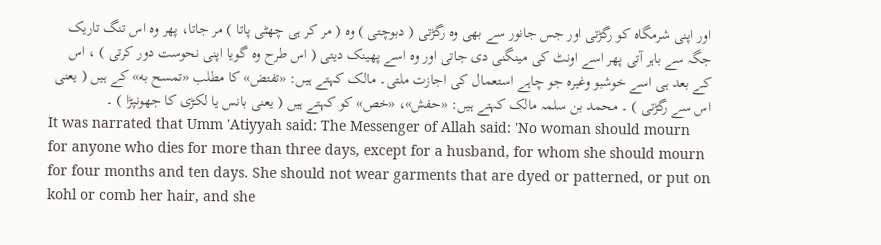اور اپنی شرمگاہ کو رگڑتی اور جس جانور سے بھی وہ رگڑتی ( دبوچتی ) وہ ( مر کر ہی چھٹی پاتا ) مر جاتا، پھر وہ اس تنگ تاریک جگہ سے باہر آتی پھر اسے اونٹ کی مینگنی دی جاتی اور وہ اسے پھینک دیتی ( اس طرح وہ گویا اپنی نحوست دور کرتی ) ، اس کے بعد ہی اسے خوشبو وغیرہ جو چاہے استعمال کی اجازت ملتی۔ مالک کہتے ہیں: «تفتض» کا مطلب «تمسح به» کے ہیں ( یعنی اس سے رگڑتی ) ۔ محمد بن سلمہ مالک کہتے ہیں: «حفش»، «خص» کو کہتے ہیں ( یعنی بانس یا لکڑی کا جھونپڑا ) ۔
It was narrated that Umm 'Atiyyah said: The Messenger of Allah said: 'No woman should mourn for anyone who dies for more than three days, except for a husband, for whom she should mourn for four months and ten days. She should not wear garments that are dyed or patterned, or put on kohl or comb her hair, and she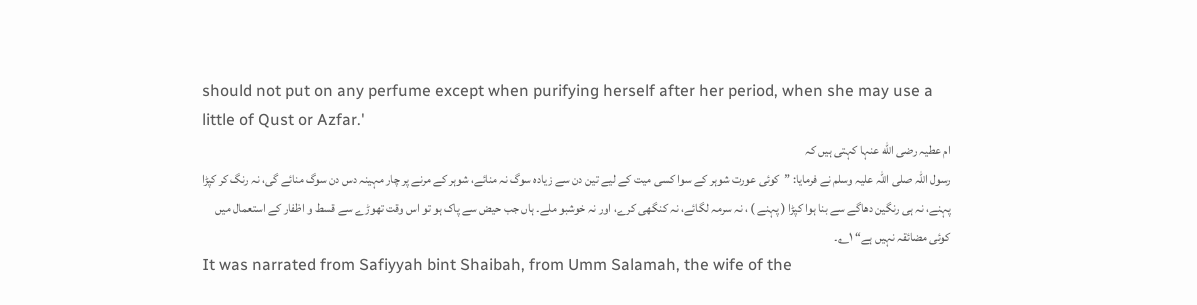should not put on any perfume except when purifying herself after her period, when she may use a little of Qust or Azfar.'
ام عطیہ رضی الله عنہا کہتی ہیں کہ
رسول اللہ صلی اللہ علیہ وسلم نے فرمایا: ”کوئی عورت شوہر کے سوا کسی میت کے لیے تین دن سے زیادہ سوگ نہ منائے، شوہر کے مرنے پر چار مہینہ دس دن سوگ منائے گی، نہ رنگ کر کپڑا پہنے، نہ ہی رنگین دھاگے سے بنا ہوا کپڑا ( پہنے ) ، نہ سرمہ لگائے، نہ کنگھی کرے، اور نہ خوشبو ملے۔ ہاں جب حیض سے پاک ہو تو اس وقت تھوڑے سے قسط و اظفار کے استعمال میں کوئی مضائقہ نہیں ہے“ ۱؎۔
It was narrated from Safiyyah bint Shaibah, from Umm Salamah, the wife of the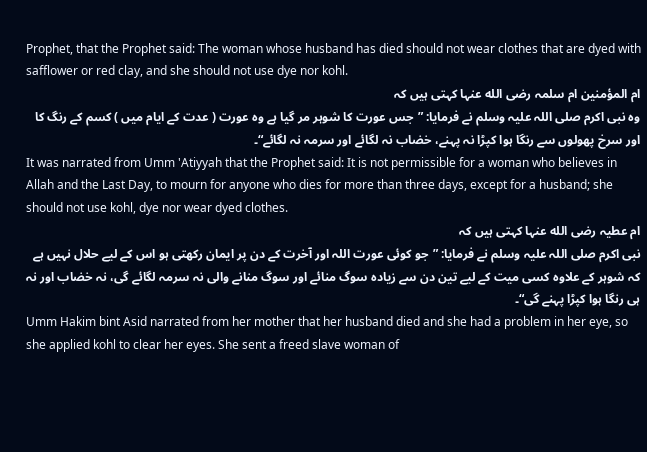Prophet, that the Prophet said: The woman whose husband has died should not wear clothes that are dyed with safflower or red clay, and she should not use dye nor kohl.
ام المؤمنین ام سلمہ رضی الله عنہا کہتی ہیں کہ
وہ نبی اکرم صلی اللہ علیہ وسلم نے فرمایا: ”جس عورت کا شوہر مر گیا ہے وہ عورت ( عدت کے ایام میں ) کسم کے رنگ کا اور سرخ پھولوں سے رنگا ہوا کپڑا نہ پہنے، خضاب نہ لگائے اور سرمہ نہ لگائے“۔
It was narrated from Umm 'Atiyyah that the Prophet said: It is not permissible for a woman who believes in Allah and the Last Day, to mourn for anyone who dies for more than three days, except for a husband; she should not use kohl, dye nor wear dyed clothes.
ام عطیہ رضی الله عنہا کہتی ہیں کہ
نبی اکرم صلی اللہ علیہ وسلم نے فرمایا: ”جو کوئی عورت اللہ اور آخرت کے دن پر ایمان رکھتی ہو اس کے لیے حلال نہیں ہے کہ شوہر کے علاوہ کسی میت کے لیے تین دن سے زیادہ سوگ منائے اور سوگ منانے والی نہ سرمہ لگائے گی، نہ خضاب اور نہ ہی رنگا ہوا کپڑا پہنے گی“۔
Umm Hakim bint Asid narrated from her mother that her husband died and she had a problem in her eye, so she applied kohl to clear her eyes. She sent a freed slave woman of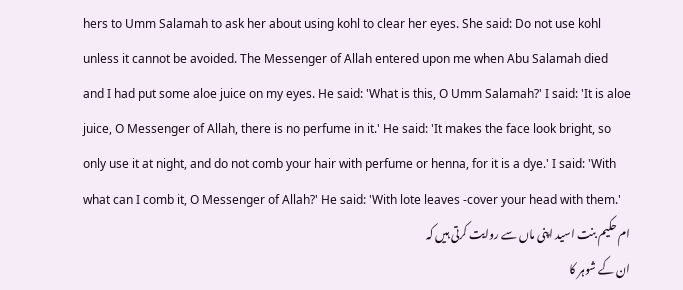hers to Umm Salamah to ask her about using kohl to clear her eyes. She said: Do not use kohl unless it cannot be avoided. The Messenger of Allah entered upon me when Abu Salamah died and I had put some aloe juice on my eyes. He said: 'What is this, O Umm Salamah?' I said: 'It is aloe juice, O Messenger of Allah, there is no perfume in it.' He said: 'It makes the face look bright, so only use it at night, and do not comb your hair with perfume or henna, for it is a dye.' I said: 'With what can I comb it, O Messenger of Allah?' He said: 'With lote leaves -cover your head with them.'
ام حکیم بنت اسید اپنی ماں سے روایت کرتی ہیں کہ
ان کے شوہر کا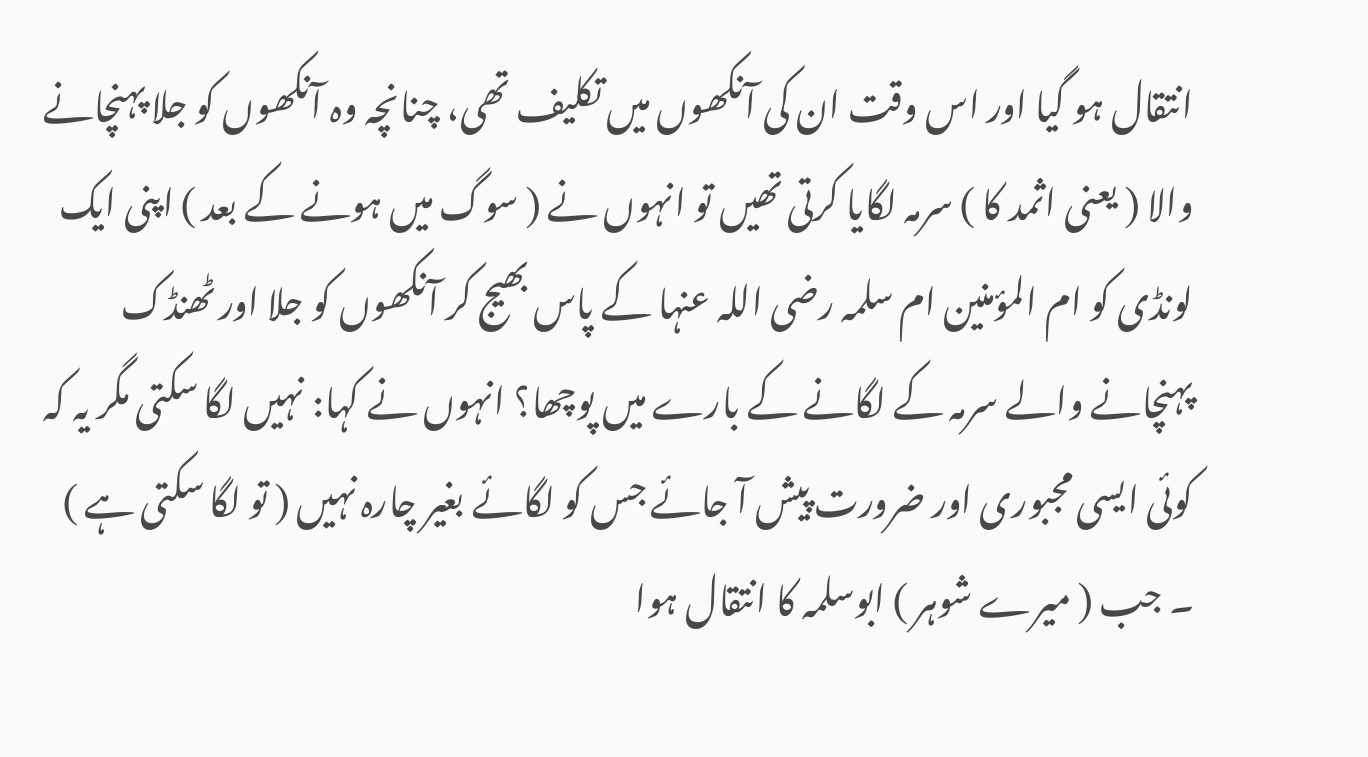انتقال ہو گیا اور اس وقت ان کی آنکھوں میں تکلیف تھی، چنانچہ وہ آنکھوں کو جلا پہنچانے والا ( یعنی اثمد کا ) سرمہ لگایا کرتی تھیں تو انہوں نے ( سوگ میں ہونے کے بعد ) اپنی ایک لونڈی کو ام المؤمنین ام سلمہ رضی اللہ عنہا کے پاس بھیج کر آنکھوں کو جلا اور ٹھنڈک پہنچانے والے سرمہ کے لگانے کے بارے میں پوچھا؟ انہوں نے کہا: نہیں لگا سکتی مگر یہ کہ کوئی ایسی مجبوری اور ضرورت پیش آ جائے جس کو لگائے بغیر چارہ نہیں ( تو لگا سکتی ہے ) ۔ جب ( میرے شوہر ) ابوسلمہ کا انتقال ہوا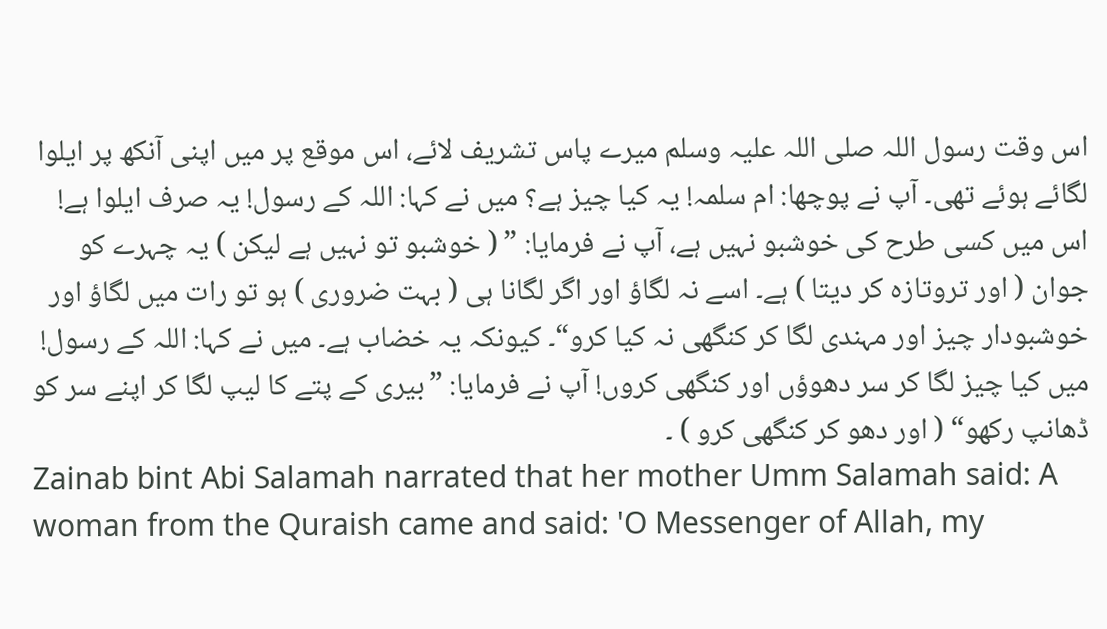اس وقت رسول اللہ صلی اللہ علیہ وسلم میرے پاس تشریف لائے، اس موقع پر میں اپنی آنکھ پر ایلوا لگائے ہوئے تھی۔ آپ نے پوچھا: ام سلمہ! یہ کیا چیز ہے؟ میں نے کہا: اللہ کے رسول! یہ صرف ایلوا ہے! اس میں کسی طرح کی خوشبو نہیں ہے، آپ نے فرمایا: ” ( خوشبو تو نہیں ہے لیکن ) یہ چہرے کو جوان ( اور تروتازہ کر دیتا ) ہے۔ اسے نہ لگاؤ اور اگر لگانا ہی ( بہت ضروری ) ہو تو رات میں لگاؤ اور خوشبودار چیز اور مہندی لگا کر کنگھی نہ کیا کرو“۔ کیونکہ یہ خضاب ہے۔ میں نے کہا: اللہ کے رسول! میں کیا چیز لگا کر سر دھوؤں اور کنگھی کروں! آپ نے فرمایا: ”بیری کے پتے کا لیپ لگا کر اپنے سر کو ڈھانپ رکھو“ ( اور دھو کر کنگھی کرو ) ۔
Zainab bint Abi Salamah narrated that her mother Umm Salamah said: A woman from the Quraish came and said: 'O Messenger of Allah, my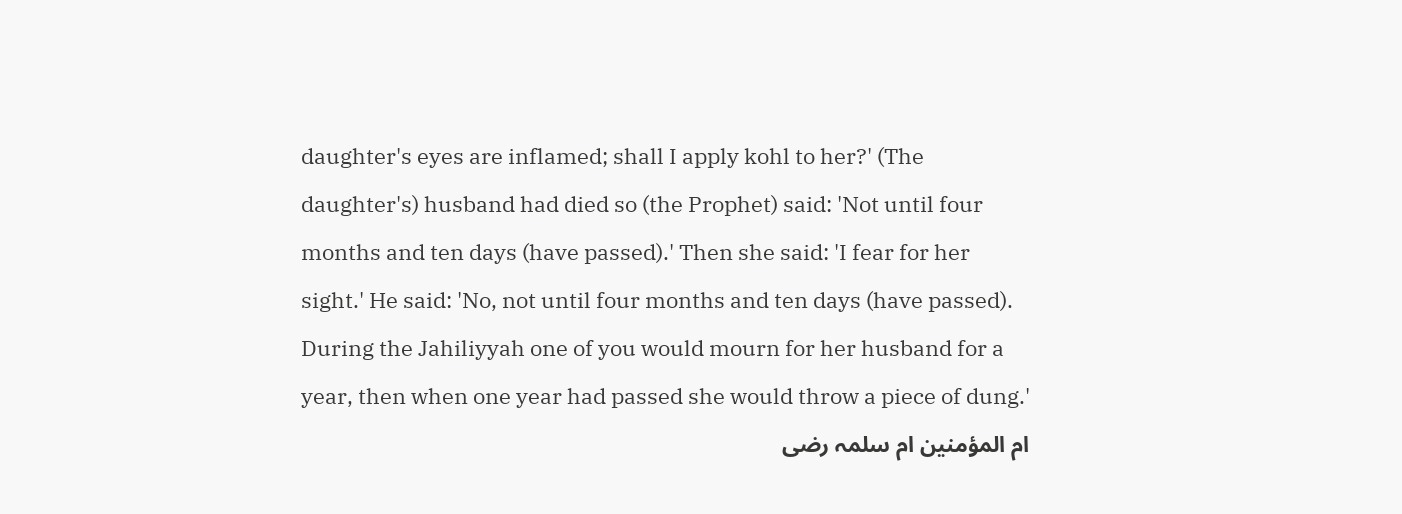daughter's eyes are inflamed; shall I apply kohl to her?' (The daughter's) husband had died so (the Prophet) said: 'Not until four months and ten days (have passed).' Then she said: 'I fear for her sight.' He said: 'No, not until four months and ten days (have passed). During the Jahiliyyah one of you would mourn for her husband for a year, then when one year had passed she would throw a piece of dung.'
ام المؤمنین ام سلمہ رضی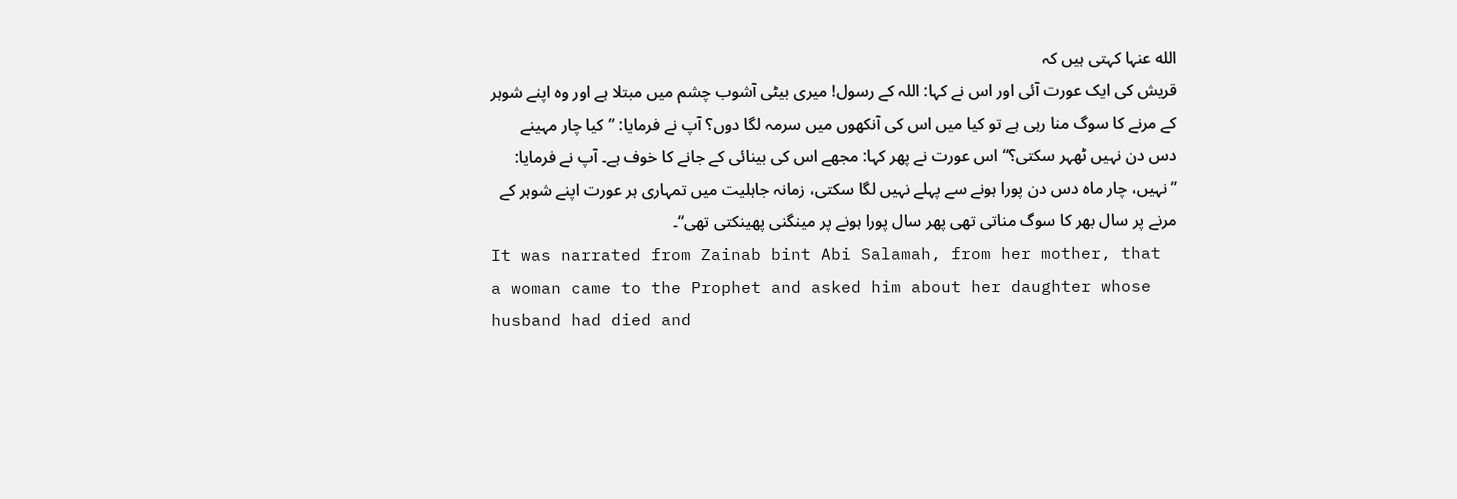الله عنہا کہتی ہیں کہ
قریش کی ایک عورت آئی اور اس نے کہا: اللہ کے رسول! میری بیٹی آشوب چشم میں مبتلا ہے اور وہ اپنے شوہر کے مرنے کا سوگ منا رہی ہے تو کیا میں اس کی آنکھوں میں سرمہ لگا دوں؟ آپ نے فرمایا: ”کیا چار مہینے دس دن نہیں ٹھہر سکتی؟“ اس عورت نے پھر کہا: مجھے اس کی بینائی کے جانے کا خوف ہے۔ آپ نے فرمایا: ”نہیں، چار ماہ دس دن پورا ہونے سے پہلے نہیں لگا سکتی، زمانہ جاہلیت میں تمہاری ہر عورت اپنے شوہر کے مرنے پر سال بھر کا سوگ مناتی تھی پھر سال پورا ہونے پر مینگنی پھینکتی تھی“۔
It was narrated from Zainab bint Abi Salamah, from her mother, that a woman came to the Prophet and asked him about her daughter whose husband had died and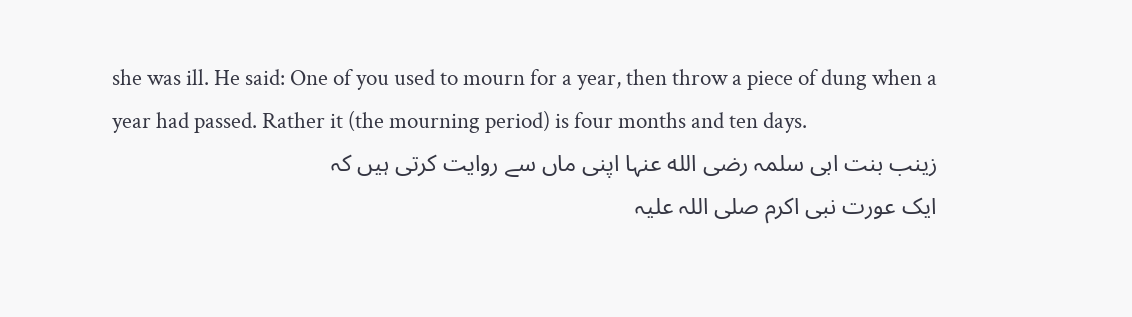she was ill. He said: One of you used to mourn for a year, then throw a piece of dung when a year had passed. Rather it (the mourning period) is four months and ten days.
زینب بنت ابی سلمہ رضی الله عنہا اپنی ماں سے روایت کرتی ہیں کہ
ایک عورت نبی اکرم صلی اللہ علیہ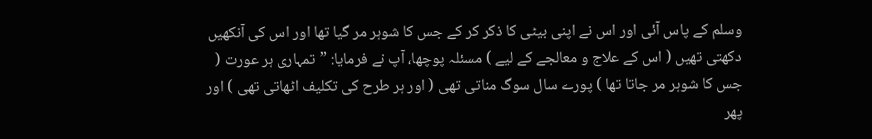وسلم کے پاس آئی اور اس نے اپنی بیٹی کا ذکر کر کے جس کا شوہر مر گیا تھا اور اس کی آنکھیں دکھتی تھیں ( اس کے علاج و معالجے کے لیے ) مسئلہ پوچھا، آپ نے فرمایا: ”تمہاری ہر عورت ( جس کا شوہر مر جاتا تھا ) پورے سال سوگ مناتی تھی ( اور ہر طرح کی تکلیف اٹھاتی تھی ) اور پھر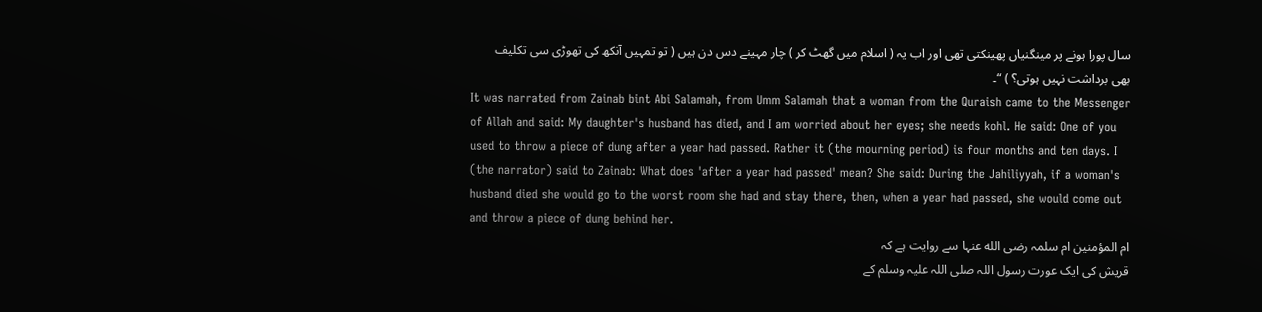سال پورا ہونے پر مینگنیاں پھینکتی تھی اور اب یہ ( اسلام میں گھٹ کر ) چار مہینے دس دن ہیں ( تو تمہیں آنکھ کی تھوڑی سی تکلیف بھی برداشت نہیں ہوتی؟ ) “۔
It was narrated from Zainab bint Abi Salamah, from Umm Salamah that a woman from the Quraish came to the Messenger of Allah and said: My daughter's husband has died, and I am worried about her eyes; she needs kohl. He said: One of you used to throw a piece of dung after a year had passed. Rather it (the mourning period) is four months and ten days. I (the narrator) said to Zainab: What does 'after a year had passed' mean? She said: During the Jahiliyyah, if a woman's husband died she would go to the worst room she had and stay there, then, when a year had passed, she would come out and throw a piece of dung behind her.
ام المؤمنین ام سلمہ رضی الله عنہا سے روایت ہے کہ
قریش کی ایک عورت رسول اللہ صلی اللہ علیہ وسلم کے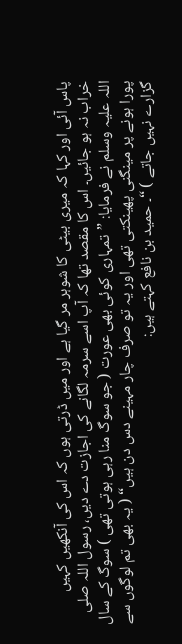پاس آئی اور کہا کہ میری بیٹی کا شوہر مر گیا ہے اور میں ڈرتی ہوں کہ اس کی آنکھیں کہیں خراب نہ ہو جائیں۔ اس کا مقصد تھا کہ آپ اسے سرمہ لگانے کی اجازت دے دیں، رسول اللہ صلی اللہ علیہ وسلم نے فرمایا: ”تمہاری کوئی بھی عورت ( جو سوگ منا رہی ہوتی تھی ) سوگ کے سال پورا ہونے پر مینگنی پھینکتی تھی اور یہ تو صرف چار مہینے دس دن ہیں“ ( یہ بھی تم لوگوں سے گزارے نہیں جاتے ) “۔ حمید بن نافع کہتے ہیں: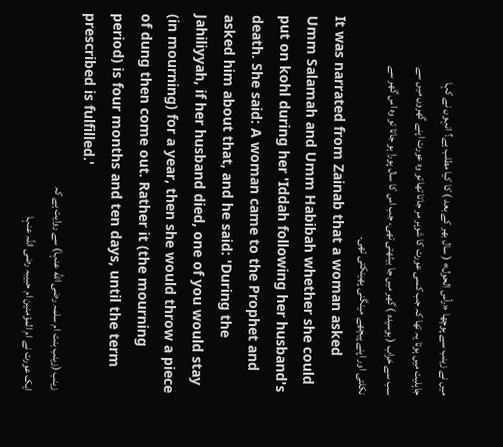میں نے زینب سے پوچھا «رأس الحول» ( سال بھر کے بعد ) کا کیا مطلب ہے؟ انہوں نے کہا جاہلیت میں ہوتا یہ تھا کہ جب کسی عورت کا شوہر مر جاتا تھا تو وہ عورت اپنے گھروں میں سے سب سے خراب ( بوسیدہ ) گھر میں جا بیٹھتی تھی، جب اس کا سال پورا ہو جاتا تو وہ اس گھر سے نکلتی اور اپنے پیچھے مینگنی پھینکتی تھی۔
It was narrated from Zainab that a woman asked Umm Salamah and Umm Habibah whether she could put on kohl during her 'Iddah following her husband's death. She said: A woman came to the Prophet and asked him about that, and he said: 'During the Jahiliyyah, if her husband died, one of you would stay (in mourning) for a year, then she would throw a piece of dung then come out. Rather it (the mourning period) is four months and ten days, until the term prescribed is fulfilled.'
زینب (زینب بنت ام سلمہ رضی الله عنہا) سے روایت ہے کہ
ایک عورت نے ام المؤمنین ام حبیبہ رضی اللہ عنہا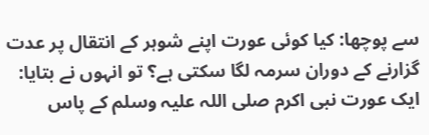سے پوچھا: کیا کوئی عورت اپنے شوہر کے انتقال پر عدت گزارنے کے دوران سرمہ لگا سکتی ہے؟ تو انہوں نے بتایا: ایک عورت نبی اکرم صلی اللہ علیہ وسلم کے پاس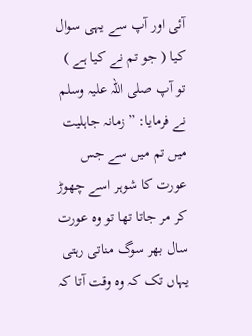آئی اور آپ سے یہی سوال کیا ( جو تم نے کیا ہے ) تو آپ صلی اللہ علیہ وسلم نے فرمایا: ”زمانہ جاہلیت میں تم میں سے جس عورت کا شوہر اسے چھوڑ کر مر جاتا تھا تو وہ عورت سال بھر سوگ مناتی رہتی یہاں تک کہ وہ وقت آتا کہ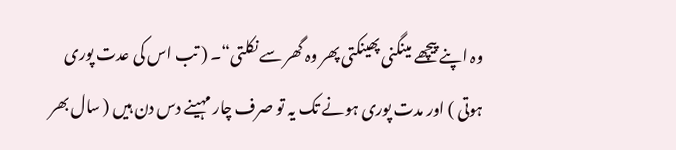وہ اپنے پیچھے مینگنی پھینکتی پھر وہ گھر سے نکلتی“۔ ( تب اس کی عدت پوری ہوتی ) اور مدت پوری ہونے تک یہ تو صرف چار مہینے دس دن ہیں ( سال بھر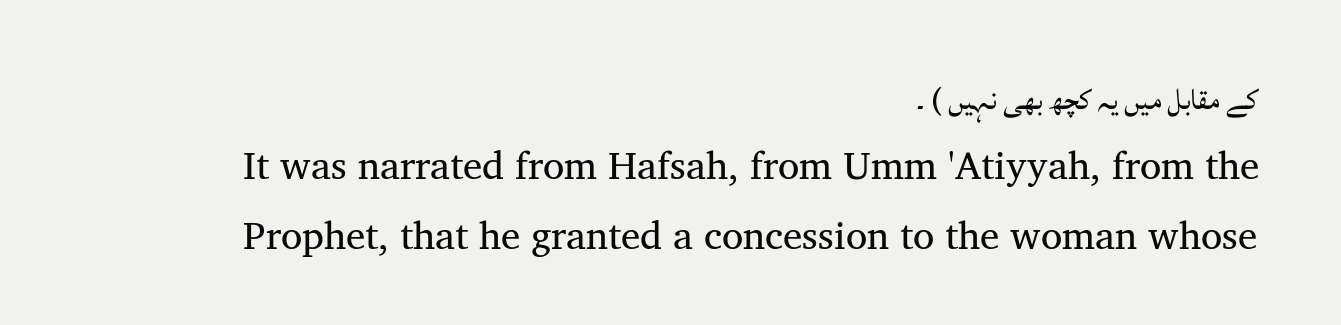کے مقابل میں یہ کچھ بھی نہیں ) ۔
It was narrated from Hafsah, from Umm 'Atiyyah, from the Prophet, that he granted a concession to the woman whose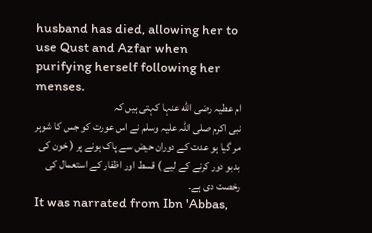husband has died, allowing her to use Qust and Azfar when purifying herself following her menses.
ام عطیہ رضی الله عنہا کہتی ہیں کہ
نبی اکرم صلی اللہ علیہ وسلم نے اس عورت کو جس کا شوہر مر گیا ہو عدت کے دوران حیض سے پاک ہونے پر ( خون کی بدبو دور کرنے کے لیے ) قسط اور اظفار کے استعمال کی رخصت دی ہے۔
It was narrated from Ibn 'Abbas,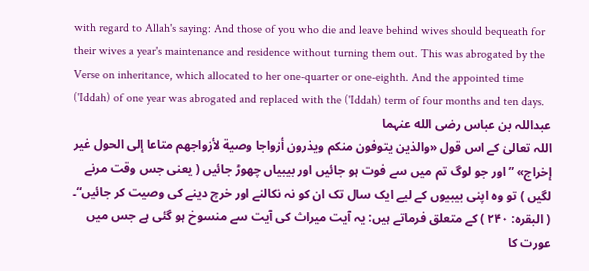with regard to Allah's saying: And those of you who die and leave behind wives should bequeath for their wives a year's maintenance and residence without turning them out. This was abrogated by the Verse on inheritance, which allocated to her one-quarter or one-eighth. And the appointed time ('Iddah) of one year was abrogated and replaced with the ('Iddah) term of four months and ten days.
عبداللہ بن عباس رضی الله عنہما
اللہ تعالیٰ کے اس قول «والذين يتوفون منكم ويذرون أزواجا وصية لأزواجهم متاعا إلى الحول غير إخراج» ”اور جو لوگ تم میں سے فوت ہو جائیں اور بیبیاں چھوڑ جائیں ( یعنی جس وقت مرنے لگیں ) تو وہ اپنی بیبیوں کے لیے ایک سال تک ان کو نہ نکالنے اور خرچ دینے کی وصیت کر جائیں“۔ ( البقرہ: ۲۴۰ ) کے متعلق فرماتے ہیں: یہ آیت میراث کی آیت سے منسوخ ہو گئی ہے جس میں عورت کا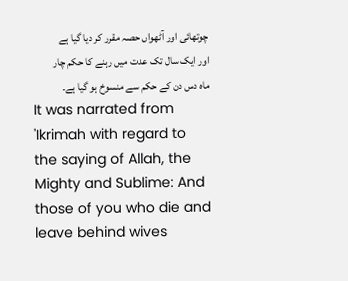چوتھائی اور آٹھواں حصہ مقرر کر دیا گیا ہے اور ایک سال تک عدت میں رہنے کا حکم چار ماہ دس دن کے حکم سے منسوخ ہو گیا ہے۔
It was narrated from 'Ikrimah with regard to the saying of Allah, the Mighty and Sublime: And those of you who die and leave behind wives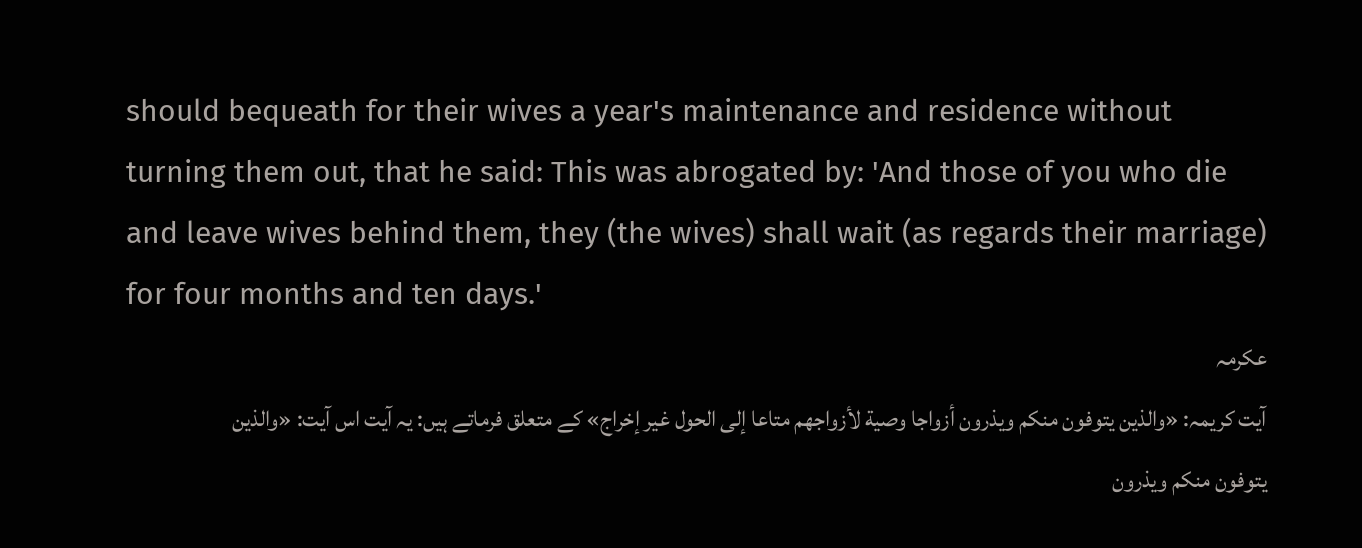should bequeath for their wives a year's maintenance and residence without turning them out, that he said: This was abrogated by: 'And those of you who die and leave wives behind them, they (the wives) shall wait (as regards their marriage) for four months and ten days.'
عکرمہ
آیت کریمہ: «والذين يتوفون منكم ويذرون أزواجا وصية لأزواجهم متاعا إلى الحول غير إخراج» کے متعلق فرماتے ہیں: یہ آیت اس آیت: «والذين يتوفون منكم ويذرون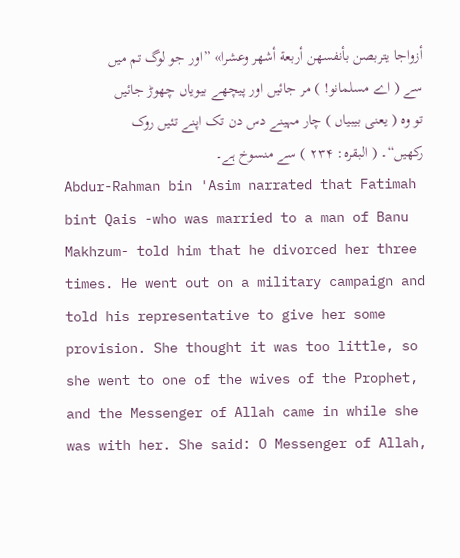أزواجا يتربصن بأنفسهن أربعة أشهر وعشرا» ”اور جو لوگ تم میں سے ( اے مسلمانو! ) مر جائیں اور پیچھے بیویاں چھوڑ جائیں تو وہ ( یعنی بیبیاں ) چار مہینے دس دن تک اپنے تئیں روک رکھیں“۔ ( البقرہ: ۲۳۴ ) سے منسوخ ہے۔
Abdur-Rahman bin 'Asim narrated that Fatimah bint Qais -who was married to a man of Banu Makhzum- told him that he divorced her three times. He went out on a military campaign and told his representative to give her some provision. She thought it was too little, so she went to one of the wives of the Prophet, and the Messenger of Allah came in while she was with her. She said: O Messenger of Allah,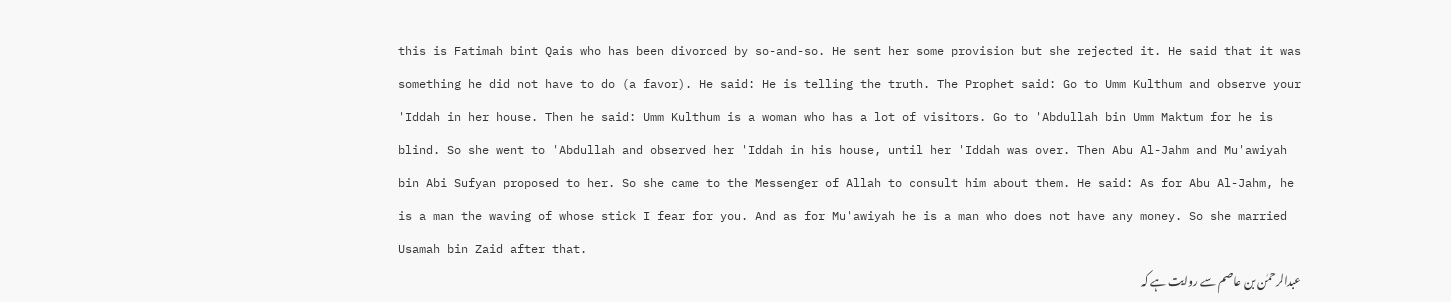this is Fatimah bint Qais who has been divorced by so-and-so. He sent her some provision but she rejected it. He said that it was something he did not have to do (a favor). He said: He is telling the truth. The Prophet said: Go to Umm Kulthum and observe your 'Iddah in her house. Then he said: Umm Kulthum is a woman who has a lot of visitors. Go to 'Abdullah bin Umm Maktum for he is blind. So she went to 'Abdullah and observed her 'Iddah in his house, until her 'Iddah was over. Then Abu Al-Jahm and Mu'awiyah bin Abi Sufyan proposed to her. So she came to the Messenger of Allah to consult him about them. He said: As for Abu Al-Jahm, he is a man the waving of whose stick I fear for you. And as for Mu'awiyah he is a man who does not have any money. So she married Usamah bin Zaid after that.
عبدالرحمٰن بن عاصم سے روایت ہے کہ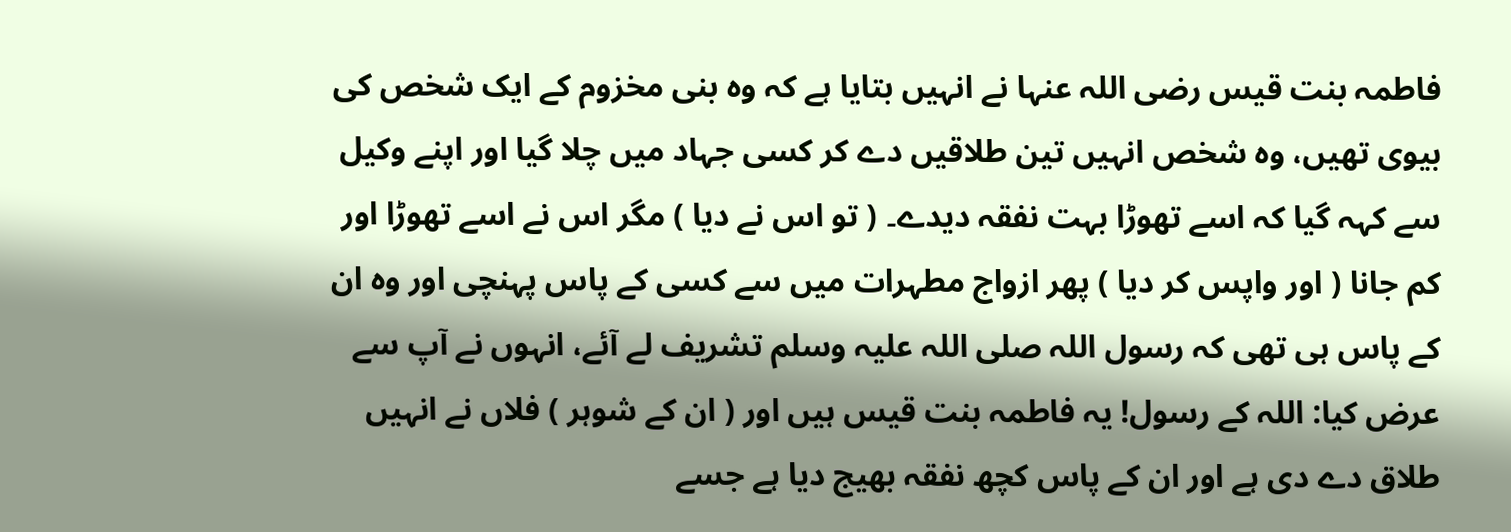فاطمہ بنت قیس رضی اللہ عنہا نے انہیں بتایا ہے کہ وہ بنی مخزوم کے ایک شخص کی بیوی تھیں، وہ شخص انہیں تین طلاقیں دے کر کسی جہاد میں چلا گیا اور اپنے وکیل سے کہہ گیا کہ اسے تھوڑا بہت نفقہ دیدے۔ ( تو اس نے دیا ) مگر اس نے اسے تھوڑا اور کم جانا ( اور واپس کر دیا ) پھر ازواج مطہرات میں سے کسی کے پاس پہنچی اور وہ ان کے پاس ہی تھی کہ رسول اللہ صلی اللہ علیہ وسلم تشریف لے آئے، انہوں نے آپ سے عرض کیا: اللہ کے رسول! یہ فاطمہ بنت قیس ہیں اور ( ان کے شوہر ) فلاں نے انہیں طلاق دے دی ہے اور ان کے پاس کچھ نفقہ بھیج دیا ہے جسے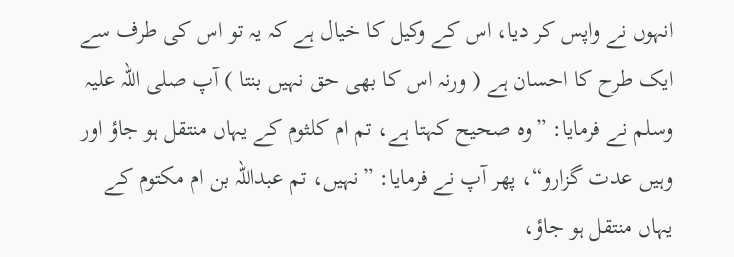انہوں نے واپس کر دیا، اس کے وکیل کا خیال ہے کہ یہ تو اس کی طرف سے ایک طرح کا احسان ہے ( ورنہ اس کا بھی حق نہیں بنتا ) آپ صلی اللہ علیہ وسلم نے فرمایا: ”وہ صحیح کہتا ہے، تم ام کلثوم کے یہاں منتقل ہو جاؤ اور وہیں عدت گزارو“، پھر آپ نے فرمایا: ”نہیں، تم عبداللہ بن ام مکتوم کے یہاں منتقل ہو جاؤ،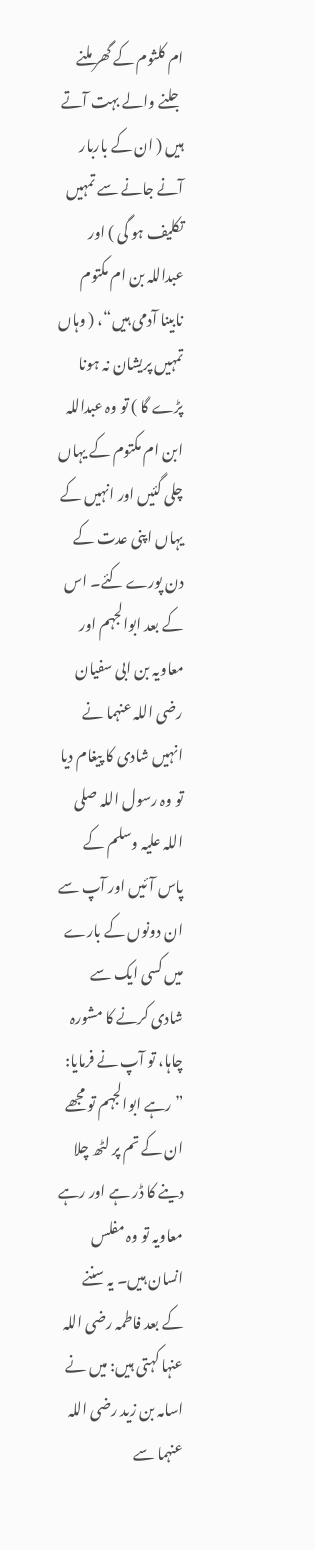ام کلثوم کے گھر ملنے جلنے والے بہت آتے ہیں ( ان کے باربار آنے جانے سے تمہیں تکلیف ہو گی ) اور عبداللہ بن ام مکتوم نابینا آدمی ہیں“، ( وہاں تمہیں پریشان نہ ہونا پڑے گا ) تو وہ عبداللہ ابن ام مکتوم کے یہاں چلی گئیں اور انہیں کے یہاں اپنی عدت کے دن پورے کئے۔ اس کے بعد ابوالجہم اور معاویہ بن ابی سفیان رضی اللہ عنہما نے انہیں شادی کا پیغام دیا تو وہ رسول اللہ صلی اللہ علیہ وسلم کے پاس آئیں اور آپ سے ان دونوں کے بارے میں کسی ایک سے شادی کرنے کا مشورہ چاہا، تو آپ نے فرمایا: ”رہے ابوالجہم تو مجھے ان کے تم پر لٹھ چلا دینے کا ڈر ہے اور رہے معاویہ تو وہ مفلس انسان ہیں۔ یہ سننے کے بعد فاطمہ رضی اللہ عنہا کہتی ہیں: میں نے اسامہ بن زید رضی اللہ عنہما سے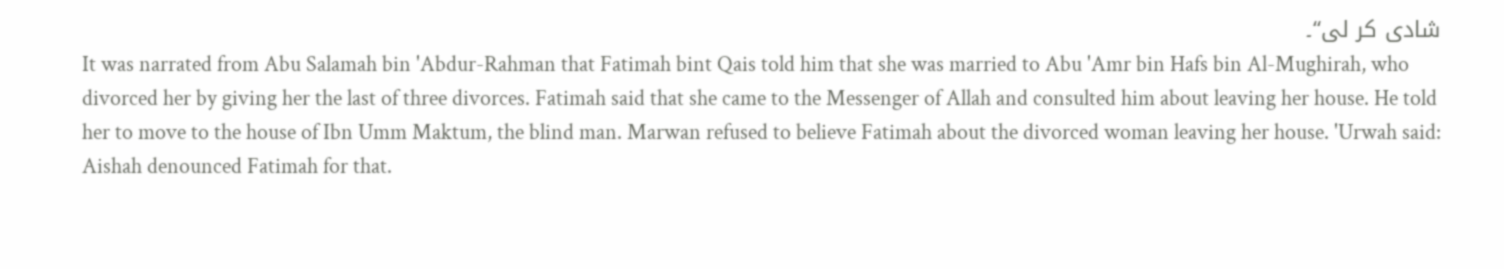شادی کر لی“۔
It was narrated from Abu Salamah bin 'Abdur-Rahman that Fatimah bint Qais told him that she was married to Abu 'Amr bin Hafs bin Al-Mughirah, who divorced her by giving her the last of three divorces. Fatimah said that she came to the Messenger of Allah and consulted him about leaving her house. He told her to move to the house of Ibn Umm Maktum, the blind man. Marwan refused to believe Fatimah about the divorced woman leaving her house. 'Urwah said: Aishah denounced Fatimah for that.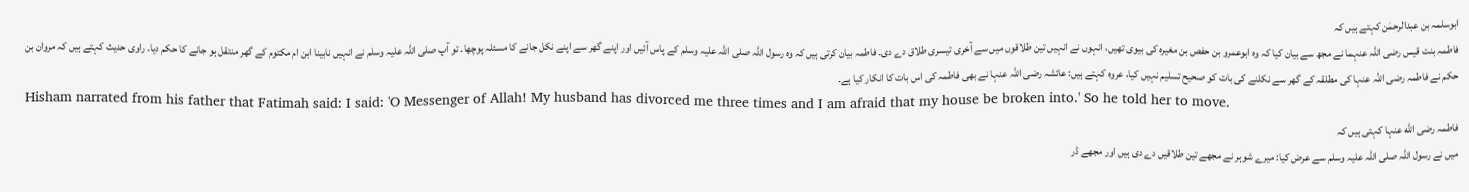ابوسلمہ بن عبدالرحمٰن کہتے ہیں کہ
فاطمہ بنت قیس رضی اللہ عنہما نے مجھ سے بیان کیا کہ وہ ابوعمرو بن حفص بن مغیرہ کی بیوی تھیں، انہوں نے انہیں تین طلاقوں میں سے آخری تیسری طلاق دے دی۔ فاطمہ بیان کرتی ہیں کہ وہ رسول اللہ صلی اللہ علیہ وسلم کے پاس آئیں اور اپنے گھر سے اپنے نکل جانے کا مسئلہ پوچھا۔ تو آپ صلی اللہ علیہ وسلم نے انہیں نابینا ابن ام مکتوم کے گھر منتقل ہو جانے کا حکم دیا۔ راوی حدیث کہتے ہیں کہ مروان بن حکم نے فاطمہ رضی اللہ عنہا کی مطلقہ کے گھر سے نکلنے کی بات کو صحیح تسلیم نہیں کیا، عروہ کہتے ہیں: عائشہ رضی اللہ عنہا نے بھی فاطمہ کی اس بات کا انکار کیا ہے۔
Hisham narrated from his father that Fatimah said: I said: 'O Messenger of Allah! My husband has divorced me three times and I am afraid that my house be broken into.' So he told her to move.
فاطمہ رضی الله عنہا کہتی ہیں کہ
میں نے رسول اللہ صلی اللہ علیہ وسلم سے عرض کیا: میرے شوہر نے مجھے تین طلاقیں دے دی ہیں اور مجھے ڈر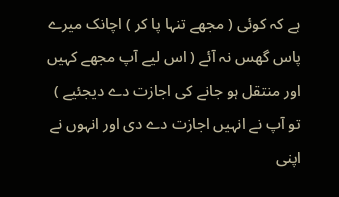ہے کہ کوئی ( مجھے تنہا پا کر ) اچانک میرے پاس گھس نہ آئے ( اس لیے آپ مجھے کہیں اور منتقل ہو جانے کی اجازت دے دیجئیے ) تو آپ نے انہیں اجازت دے دی اور انہوں نے اپنی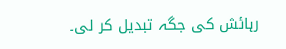رہائش کی جگہ تبدیل کر لی۔